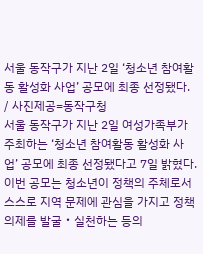서울 동작구가 지난 2일 ‘청소년 참여활동 활성화 사업’ 공모에 최종 선정됐다. / 사진제공=동작구청
서울 동작구가 지난 2일 여성가족부가 주최하는 ‘청소년 참여활동 활성화 사업’ 공모에 최종 선정됐다고 7일 밝혔다.
이번 공모는 청소년이 정책의 주체로서 스스로 지역 문제에 관심을 가지고 정책의제를 발굴‧실천하는 등의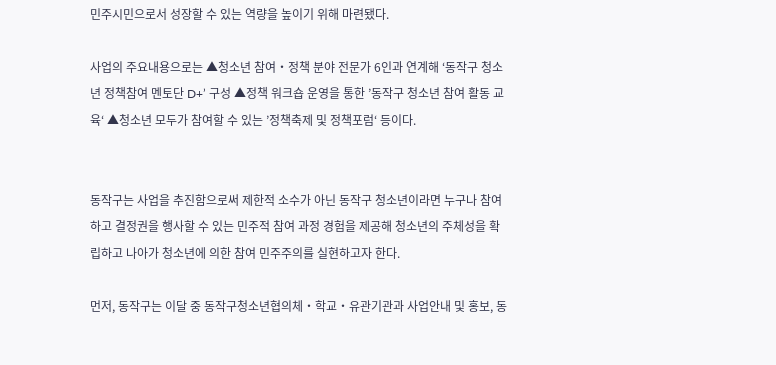민주시민으로서 성장할 수 있는 역량을 높이기 위해 마련됐다.

사업의 주요내용으로는 ▲청소년 참여‧정책 분야 전문가 6인과 연계해 ‘동작구 청소년 정책참여 멘토단 D+’ 구성 ▲정책 워크숍 운영을 통한 ’동작구 청소년 참여 활동 교육‘ ▲청소년 모두가 참여할 수 있는 ’정책축제 및 정책포럼‘ 등이다.


동작구는 사업을 추진함으로써 제한적 소수가 아닌 동작구 청소년이라면 누구나 참여하고 결정권을 행사할 수 있는 민주적 참여 과정 경험을 제공해 청소년의 주체성을 확립하고 나아가 청소년에 의한 참여 민주주의를 실현하고자 한다.

먼저, 동작구는 이달 중 동작구청소년협의체‧학교‧유관기관과 사업안내 및 홍보, 동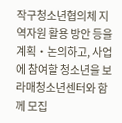작구청소년협의체 지역자원 활용 방안 등을 계획‧논의하고, 사업에 참여할 청소년을 보라매청소년센터와 함께 모집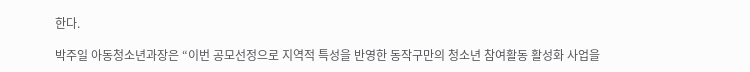한다.

박주일 아동청소년과장은 “이번 공모선정으로 지역적 특성을 반영한 동작구만의 청소년 참여활동 활성화 사업을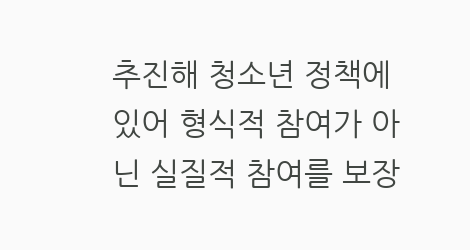추진해 청소년 정책에 있어 형식적 참여가 아닌 실질적 참여를 보장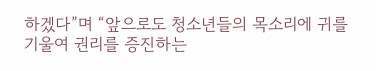하겠다”며 “앞으로도 청소년들의 목소리에 귀를 기울여 권리를 증진하는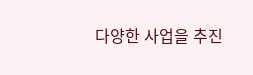다양한 사업을 추진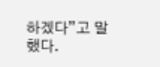하겠다”고 말했다.